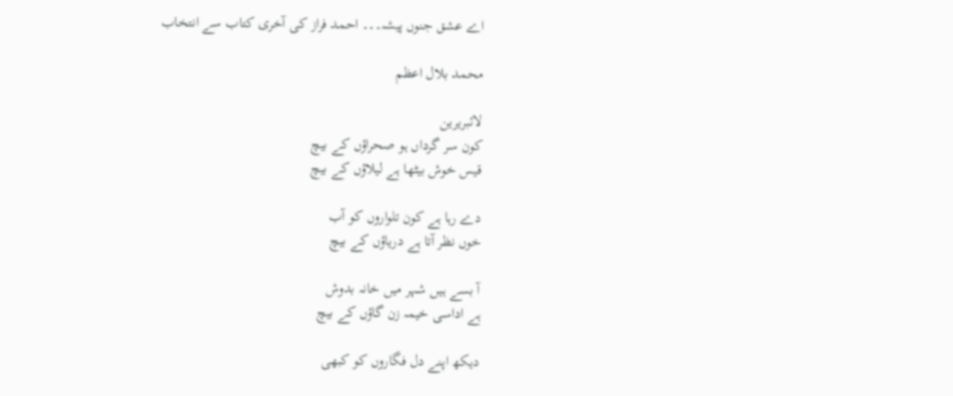اے عشق جنوں پیشہ۔۔۔ احمد فراز کی آخری کتاب سے انتخاب

محمد بلال اعظم

لائبریرین
کون سر گرداں ہو صحراؤں کے بیچ
قیس خوش بیٹھا ہے لیلاؤں کے بیچ

دے رہا ہے کون تلواروں کو آب
خوں نظر آتا ہے دریاؤں کے بیچ

آ بسے ہیں شہر میں خانہ بدوش
ہے اداسی خیمہ زن گاؤں کے بیچ

دیکھ اپنے دل فگاروں کو کبھی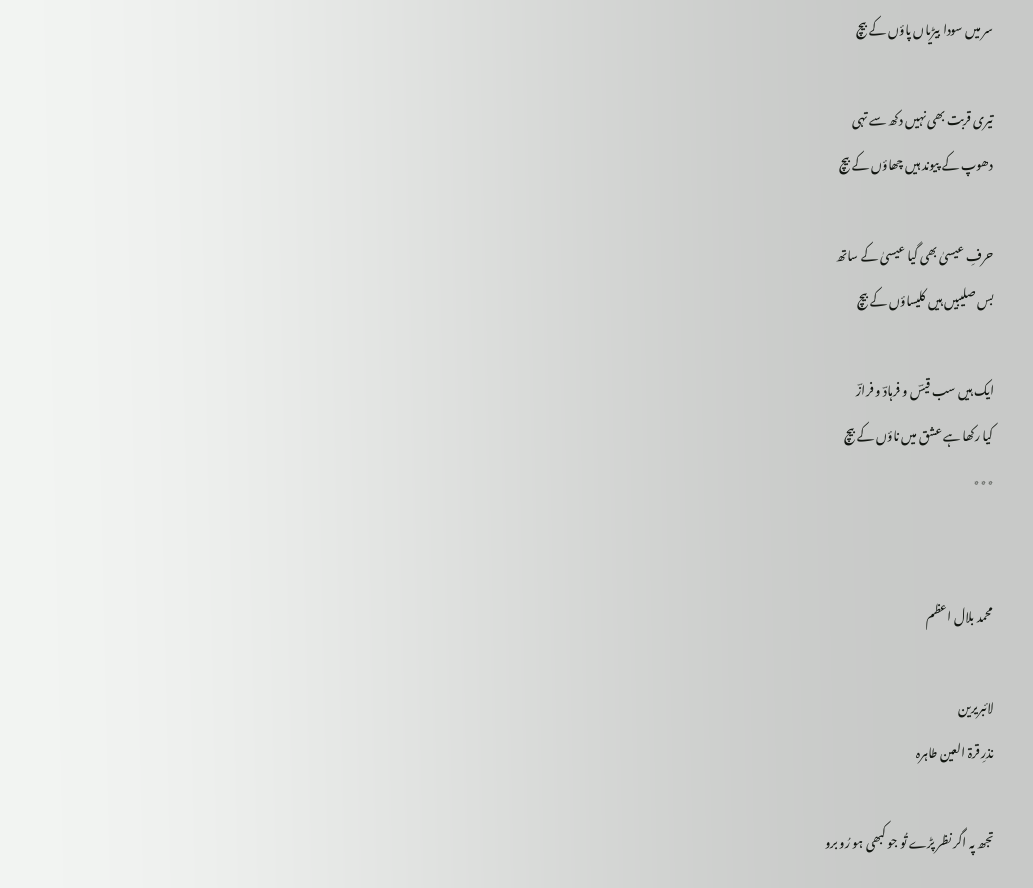سر میں سودا بیڑیاں پاؤں کے بیچ

تیری قربت بھی نہیں دکھ سے تہی
دھوپ کے پیوند ہیں چھاؤں کے بیچ

حرفِ عیسیٰ بھی گیا عیسیٰ کے ساتھ
بس صلیبیں ہیں کلیساؤں کے بیچ

ایک ہیں سب قیسؔ و فرہادؔ و فرازؔ
کیا رکھا ہے عشق میں ناؤں کے بیچ
٭٭٭


محمد بلال اعظم

لائبریرین
نذرِ قرۃ العین طاہرہ

تجھ پہ اگر نظر پڑے تُو جو کبھی ہو رُو برو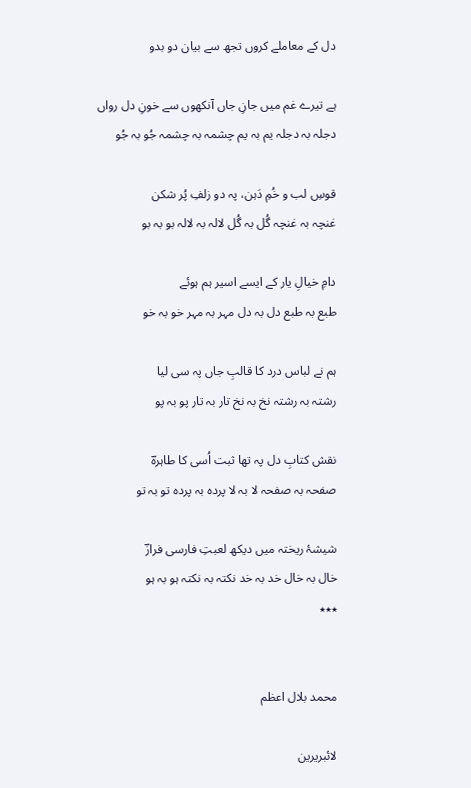دل کے معاملے کروں تجھ سے بیان دو بدو

ہے تیرے غم میں جانِ جاں آنکھوں سے خونِ دل رواں
دجلہ بہ دجلہ یم بہ یم چشمہ بہ چشمہ جُو بہ جُو

قوسِ لب و خُمِ دَہن، پہ دو زلفِ پُر شکن
غنچہ بہ غنچہ گُل بہ گُل لالہ بہ لالہ بو بہ بو

دامِ خیالِ یار کے ایسے اسیر ہم ہوئے
طبع بہ طبع دل بہ دل مہر بہ مہر خو بہ خو

ہم نے لباس درد کا قالبِ جاں پہ سی لیا
رشتہ بہ رشتہ نخ بہ نخ تار بہ تار پو بہ پو

نقش کتابِ دل پہ تھا ثبت اُسی کا طاہرہؔ
صفحہ بہ صفحہ لا بہ لا پردہ بہ پردہ تو بہ تو

شیشۂ ریختہ میں دیکھ لعبتِ فارسی فرازؔ
خال بہ خال خد بہ خد نکتہ بہ نکتہ ہو بہ ہو
٭٭٭


محمد بلال اعظم

لائبریرین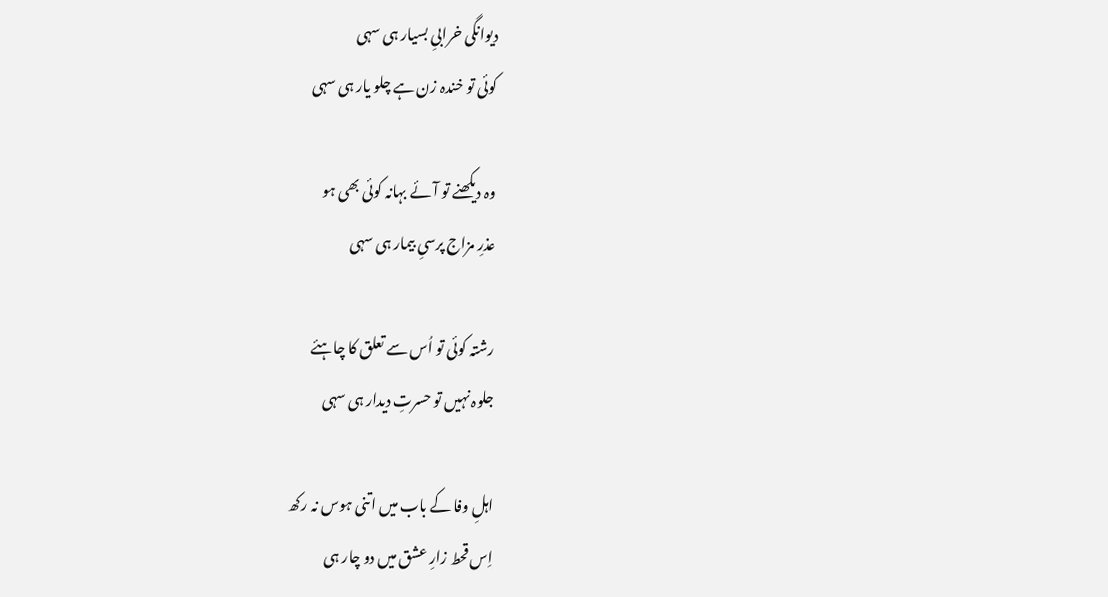دیوانگی خرابیِ بسیار ہی سہی
کوئی تو خندہ زن ہے چلو یار ہی سہی

وہ دیکھنے تو آئے بہانہ کوئی بھی ہو
عذرِ مزاج پرسیِ بیمار ہی سہی

رشتہ کوئی تو اُس سے تعلق کا چاہئے
جلوہ نہیں تو حسرتِ دیدار ہی سہی

اہلِ وفا کے باب میں اتنی ہوس نہ رکھ
اِس قحط زارِ عشق میں دو چار ہی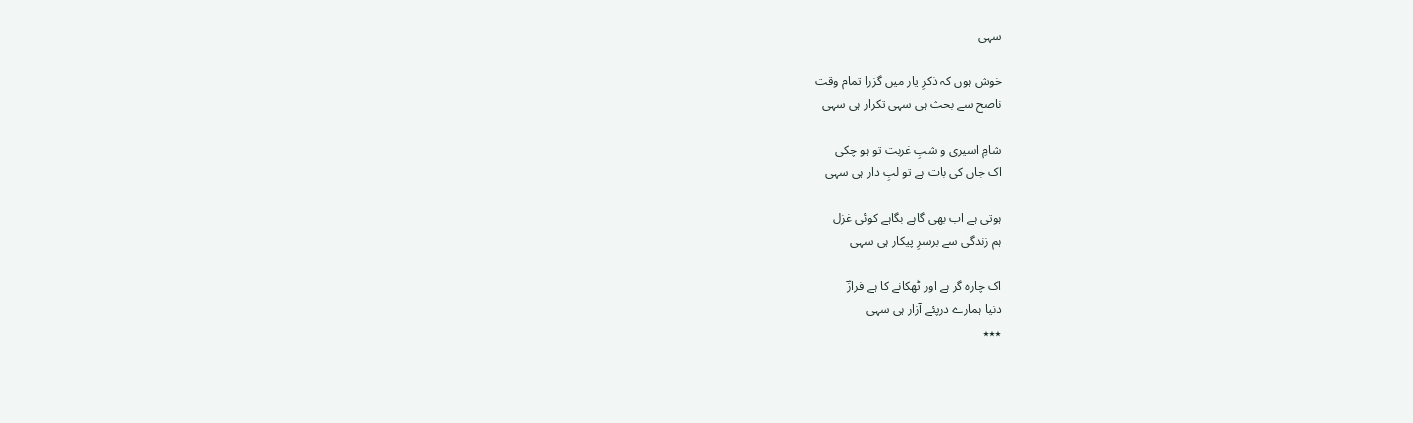سہی

خوش ہوں کہ ذکرِ یار میں گزرا تمام وقت
ناصح سے بحث ہی سہی تکرار ہی سہی

شامِ اسیری و شبِ غربت تو ہو چکی
اک جاں کی بات ہے تو لبِ دار ہی سہی

ہوتی ہے اب بھی گاہے بگاہے کوئی غزل
ہم زندگی سے برسرِ پیکار ہی سہی

اک چارہ گر ہے اور ٹھکانے کا ہے فرازؔ
دنیا ہمارے درپئے آزار ہی سہی
٭٭٭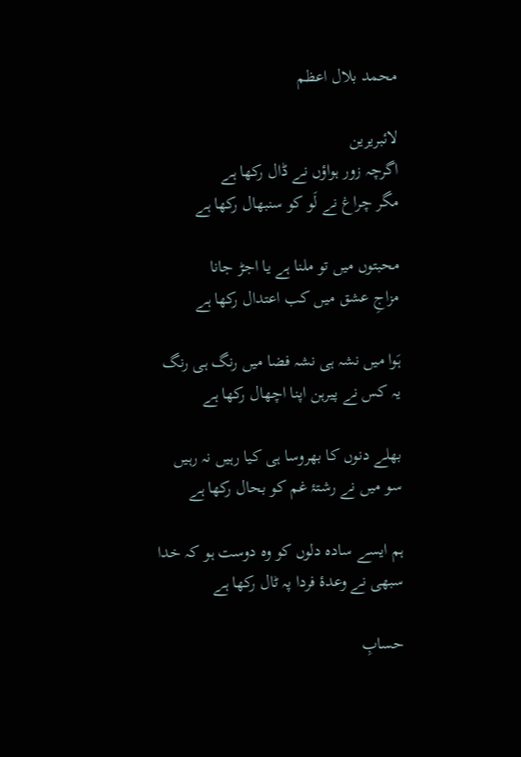محمد بلال اعظم

لائبریرین
اگرچہ زور ہواؤں نے ڈال رکھا ہے
مگر چراغ نے لَو کو سنبھال رکھا ہے

محبتوں میں تو ملنا ہے یا اجڑ جانا
مزاجِ عشق میں کب اعتدال رکھا ہے

ہَوا میں نشہ ہی نشہ فضا میں رنگ ہی رنگ
یہ کس نے پیرہن اپنا اچھال رکھا ہے

بھلے دنوں کا بھروسا ہی کیا رہیں نہ رہیں
سو میں نے رشتۂ غم کو بحال رکھا ہے

ہم ایسے سادہ دلوں کو وہ دوست ہو کہ خدا
سبھی نے وعدۂ فردا پہ ٹال رکھا ہے

حسابِ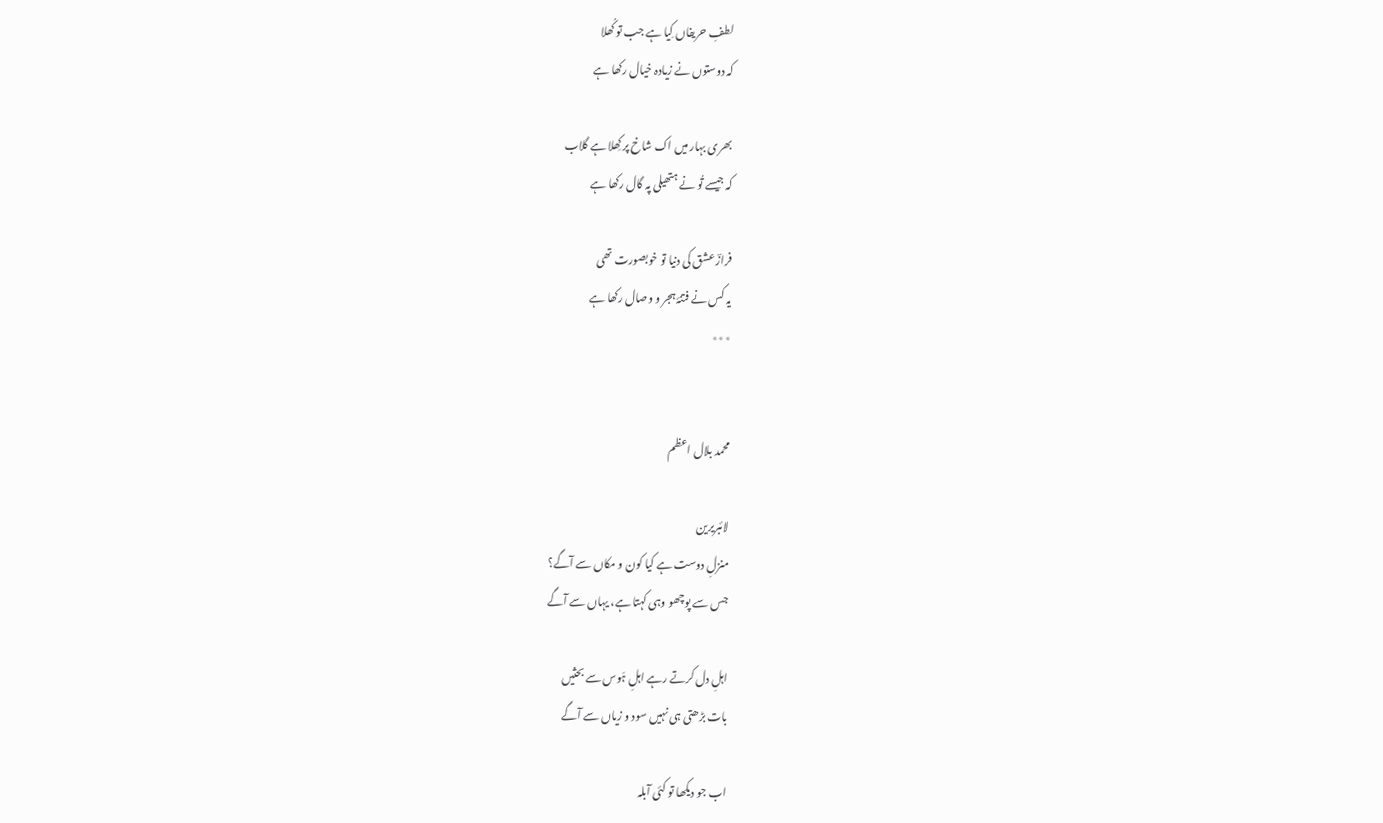لطفِ حریفاں کِیا ہے جب تو کُھلا
کہ دوستوں نے زیادہ خیال رکھا ہے

بھری بہار میں اک شاخ پر کِھلا ہے گلاب
کہ جیسے تُو نے ہتھیلی پہ گال رکھا ہے

فرازؔ عشق کی دنیا تو خوبصورت تھی
یہ کس نے فتنۂ ہجر و وصال رکھا ہے
٭٭٭


محمد بلال اعظم

لائبریرین
منزلِ دوست ہے کیا کون و مکاں سے آگے؟
جس سے پوچھو وہی کہتا ہے، یہاں سے آگے

اہلِ دل کرتے رہے اہلِ ہَوس سے بحثیں
بات بڑھتی ہی نہیں سود و زیاں سے آگے

اب جو دیکھا تو کئی آبلہ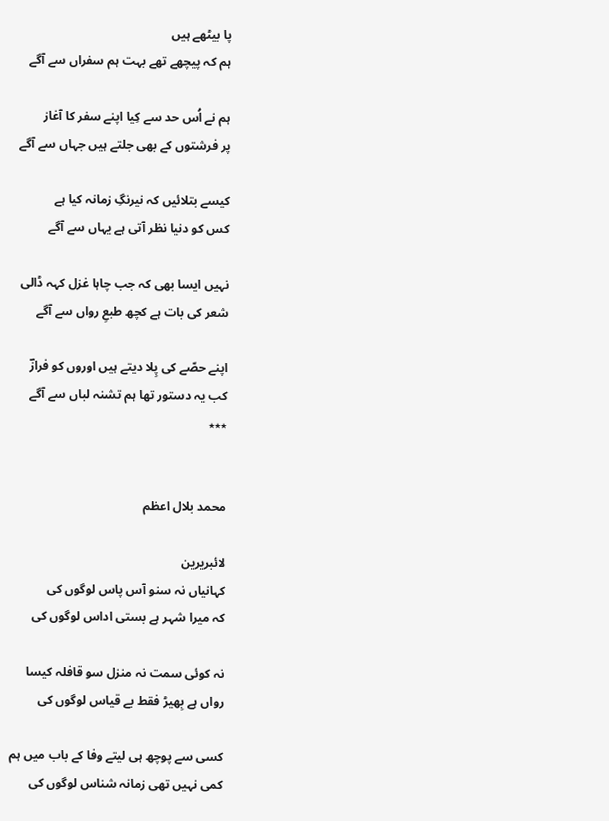پا بیٹھے ہیں
ہم کہ پیچھے تھے بہت ہم سفراں سے آگے

ہم نے اُس حد سے کِیا اپنے سفر کا آغاز
پر فرشتوں کے بھی جلتے ہیں جہاں سے آگے

کیسے بتلائیں کہ نیرنگِ زمانہ کیا ہے
کس کو دنیا نظر آتی ہے یہاں سے آگے

نہیں ایسا بھی کہ جب چاہا غزل کہہ ڈالی
شعر کی بات ہے کچھ طبعِ رواں سے آگے

اپنے حصّے کی پِلا دیتے ہیں اوروں کو فرازؔ
کب یہ دستور تھا ہم تشنہ لباں سے آگے
٭٭٭


محمد بلال اعظم

لائبریرین
کہانیاں نہ سنو آس پاس لوگوں کی
کہ میرا شہر ہے بستی اداس لوگوں کی

نہ کوئی سمت نہ منزل سو قافلہ کیسا
رواں ہے بِھیڑ فقط بے قیاس لوگوں کی

کسی سے پوچھ ہی لیتے وفا کے باب میں ہم
کمی نہیں تھی زمانہ شناس لوگوں کی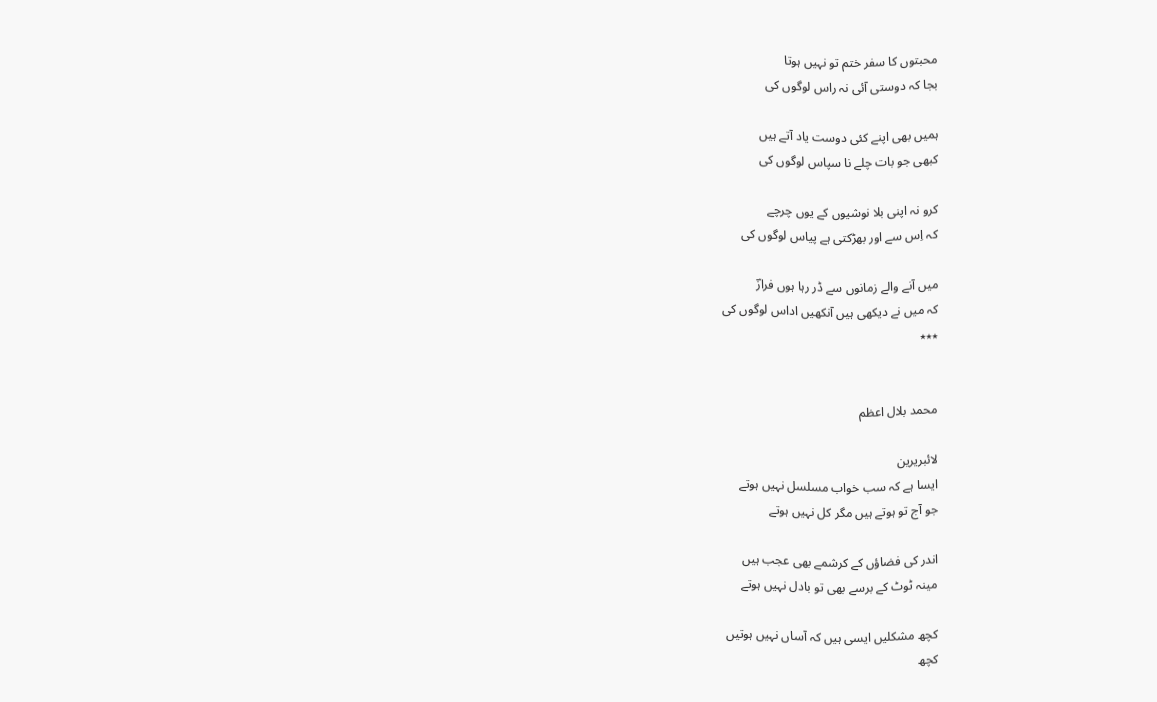محبتوں کا سفر ختم تو نہیں ہوتا
بجا کہ دوستی آئی نہ راس لوگوں کی

ہمیں بھی اپنے کئی دوست یاد آتے ہیں
کبھی جو بات چلے نا سپاس لوگوں کی

کرو نہ اپنی بلا نوشیوں کے یوں چرچے
کہ اِس سے اور بھڑکتی ہے پیاس لوگوں کی

میں آنے والے زمانوں سے ڈر رہا ہوں فرازؔ
کہ میں نے دیکھی ہیں آنکھیں اداس لوگوں کی
٭٭٭


محمد بلال اعظم

لائبریرین
ایسا ہے کہ سب خواب مسلسل نہیں ہوتے
جو آج تو ہوتے ہیں مگر کل نہیں ہوتے

اندر کی فضاؤں کے کرشمے بھی عجب ہیں
مینہ ٹوٹ کے برسے بھی تو بادل نہیں ہوتے

کچھ مشکلیں ایسی ہیں کہ آساں نہیں ہوتیں
کچھ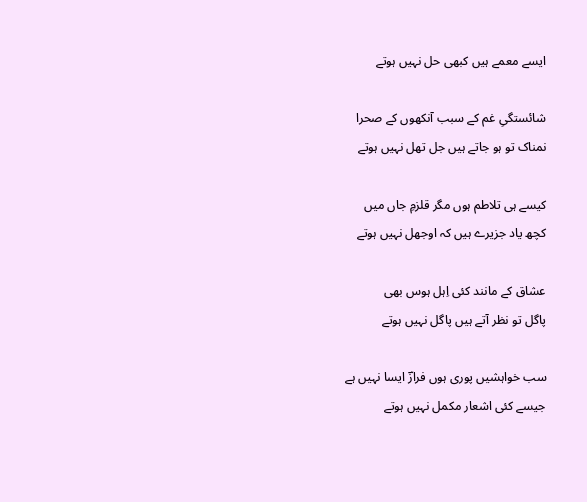ایسے معمے ہیں کبھی حل نہیں ہوتے

شائستگیِ غم کے سبب آنکھوں کے صحرا
نمناک تو ہو جاتے ہیں جل تھل نہیں ہوتے

کیسے ہی تلاطم ہوں مگر قلزمِ جاں میں
کچھ یاد جزیرے ہیں کہ اوجھل نہیں ہوتے

عشاق کے مانند کئی اِہل ہوس بھی
پاگل تو نظر آتے ہیں پاگل نہیں ہوتے

سب خواہشیں پوری ہوں فرازؔ ایسا نہیں ہے
جیسے کئی اشعار مکمل نہیں ہوتے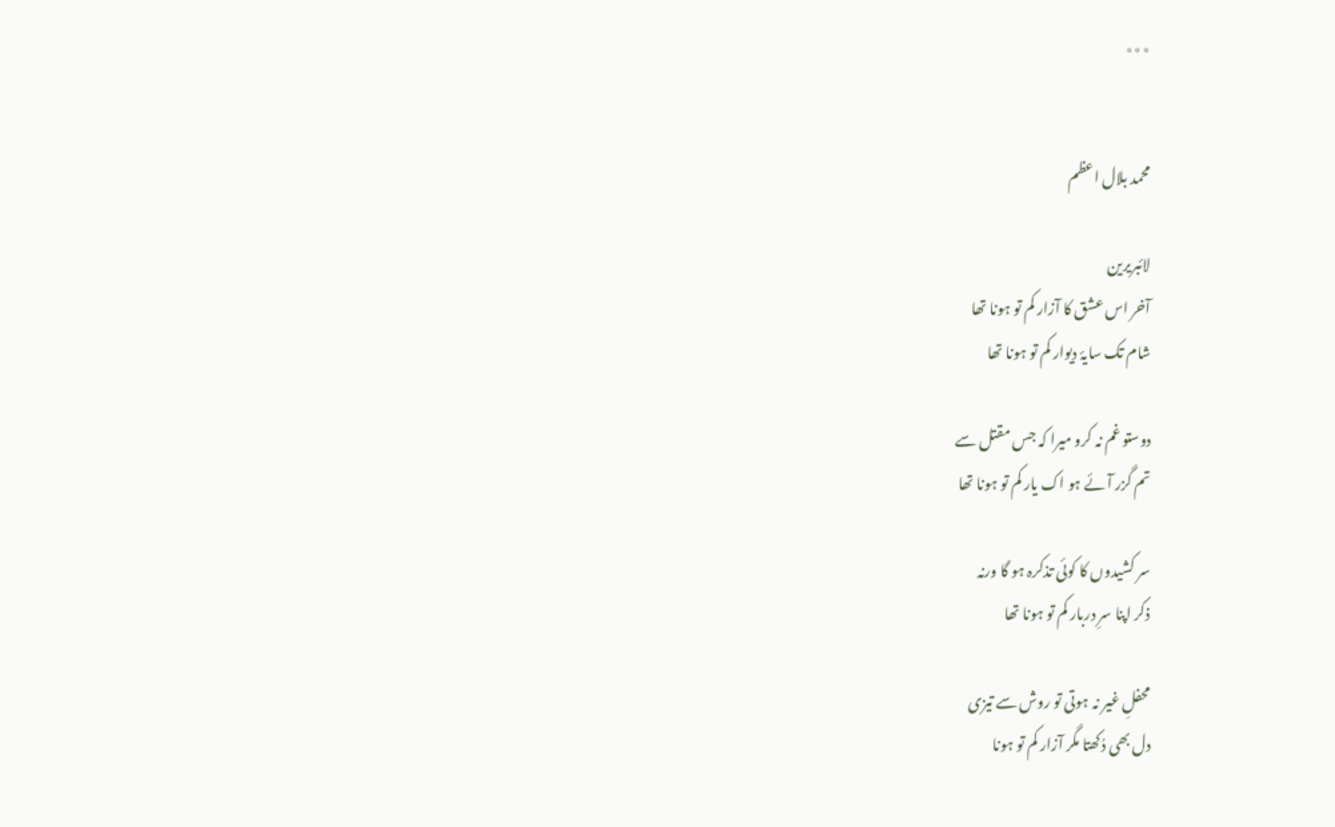٭٭٭


محمد بلال اعظم

لائبریرین
آخر اس عشق کا آزار کم تو ہونا تھا
شام تک سایۂ دیوار کم تو ہونا تھا

دوستو غم نہ کرو میرا کہ جس مقتل سے
تم گزر آئے ہو اک یار کم تو ہونا تھا

سر کشیدوں کا کوئی تذکرہ ہو گا ورنہ
ذکر اپنا سرِ دربار کم تو ہونا تھا

محفلِ غیر نہ ہوتی تو روش سے تیزی
دل بھی دُکھتا مگر آزار کم تو ہونا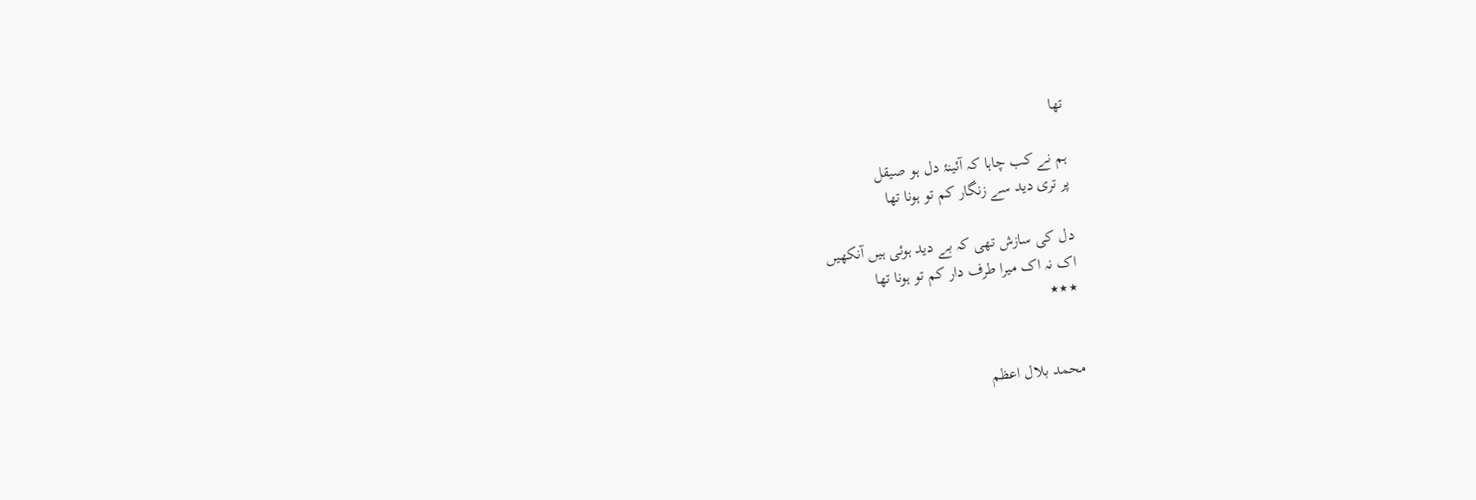تھا

ہم نے کب چاہا کہ آئینۂ دل ہو صیقل
پر تری دید سے زنگار کم تو ہونا تھا

دل کی سازش تھی کہ بے دید ہوئی ہیں آنکھیں
اک نہ اک میرا طرف دار کم تو ہونا تھا
٭٭٭


محمد بلال اعظم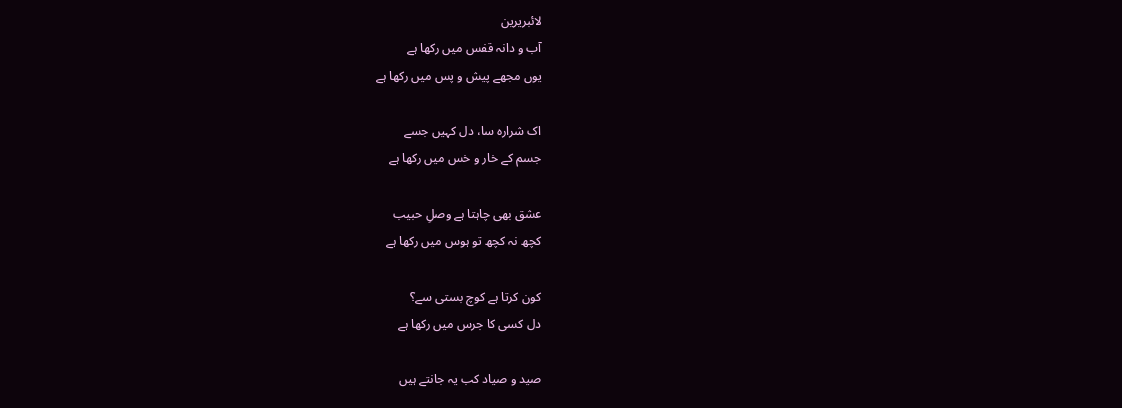لائبریرین
آب و دانہ قفس میں رکھا ہے
یوں مجھے پیش و پس میں رکھا ہے

اک شرارہ سا، دل کہیں جسے
جسم کے خار و خس میں رکھا ہے

عشق بھی چاہتا ہے وصلِ حبیب
کچھ نہ کچھ تو ہوس میں رکھا ہے

کون کرتا ہے کوچ بستی سے؟
دل کسی کا جرس میں رکھا ہے

صید و صیاد کب یہ جانتے ہیں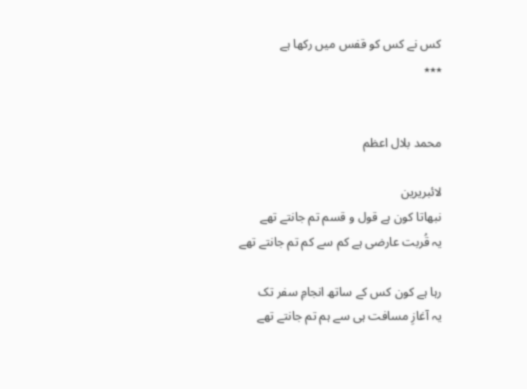کس نے کس کو قفس میں رکھا ہے
٭٭٭


محمد بلال اعظم

لائبریرین
نبھاتا کون ہے قول و قسم تم جانتے تھے
یہ قُربت عارضی ہے کم سے کم تم جانتے تھے

رہا ہے کون کس کے ساتھ انجامِ سفر تک
یہ آغازِ مسافت ہی سے ہم تم جانتے تھے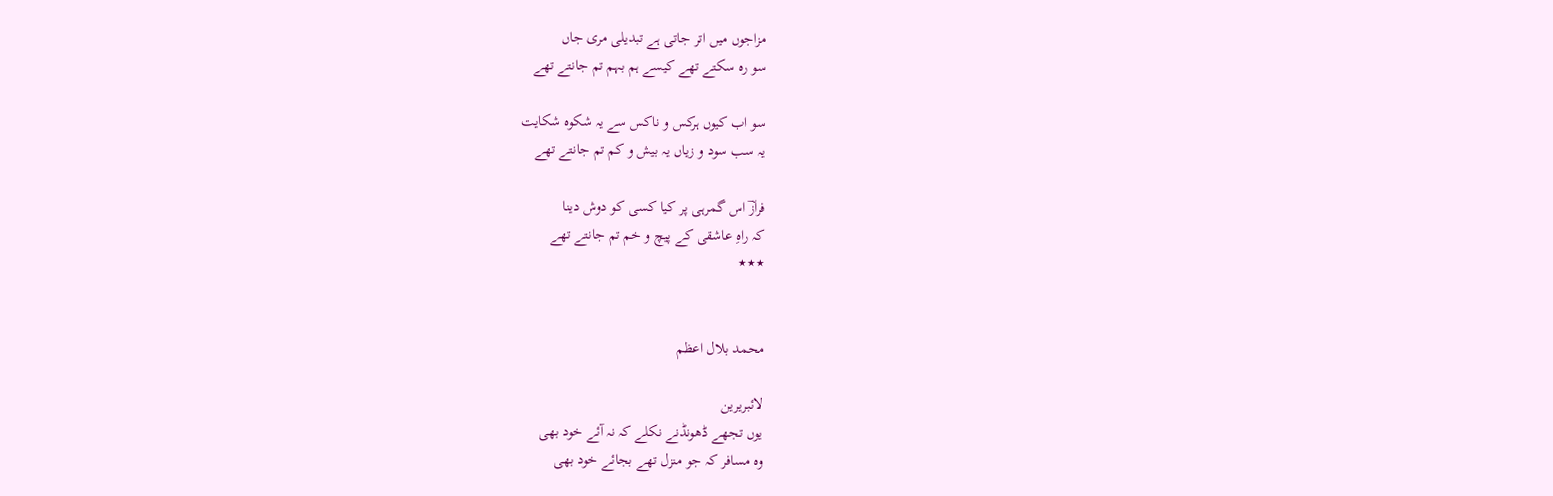مزاجوں میں اتر جاتی ہے تبدیلی مری جاں
سو رہ سکتے تھے کیسے ہم بہم تم جانتے تھے

سو اب کیوں ہرکس و ناکس سے یہ شکوہ شکایت
یہ سب سود و زیاں یہ بیش و کم تم جانتے تھے

فرازؔ اس گمرہی پر کیا کسی کو دوش دینا
کہ راہِ عاشقی کے پیچ و خم تم جانتے تھے
٭٭٭


محمد بلال اعظم

لائبریرین
یوں تجھے ڈھونڈنے نکلے کہ نہ آئے خود بھی
وہ مسافر کہ جو منزل تھے بجائے خود بھی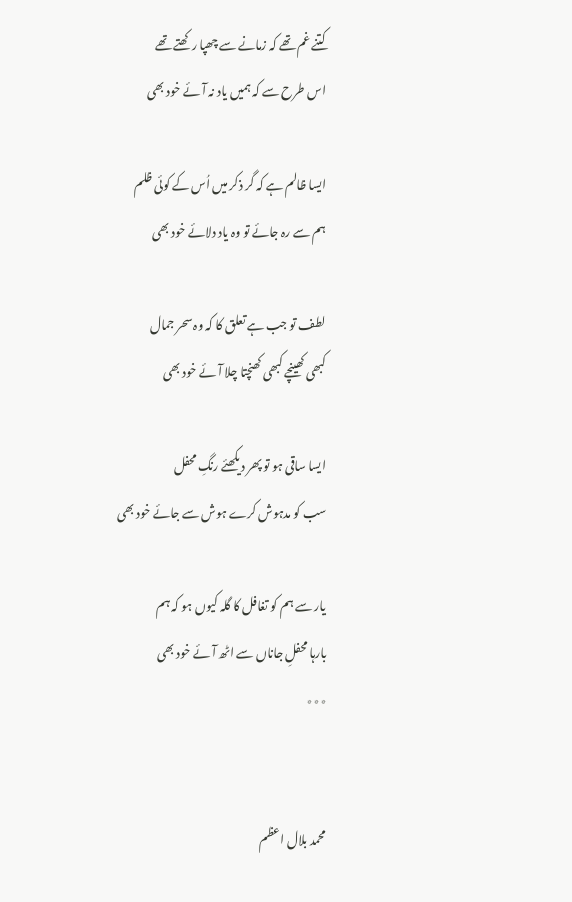کتنے غم تھے کہ زمانے سے چھپا رکھتے تھے
اس طرح سے کہ ہمیں یاد نہ آئے خود بھی

ایسا ظالم ہے کہ گر ذکر میں اُس کے کوئی ظلم
ہم سے رہ جائے تو وہ یاد دلائے خود بھی

لطف تو جب ہے تعلق کا کہ وہ سحر جمال
کبھی کھینچے کبھی کھنچتا چلا آئے خود بھی

ایسا ساقی ہو تو پھر دیکھئے رنگِ محفل
سب کو مدہوش کرے ہوش سے جائے خود بھی

یار سے ہم کو تغافل کا گلہ کیوں ہو کہ ہم
بارہا محفلِ جاناں سے اٹھ آئے خود بھی
٭٭٭


محمد بلال اعظم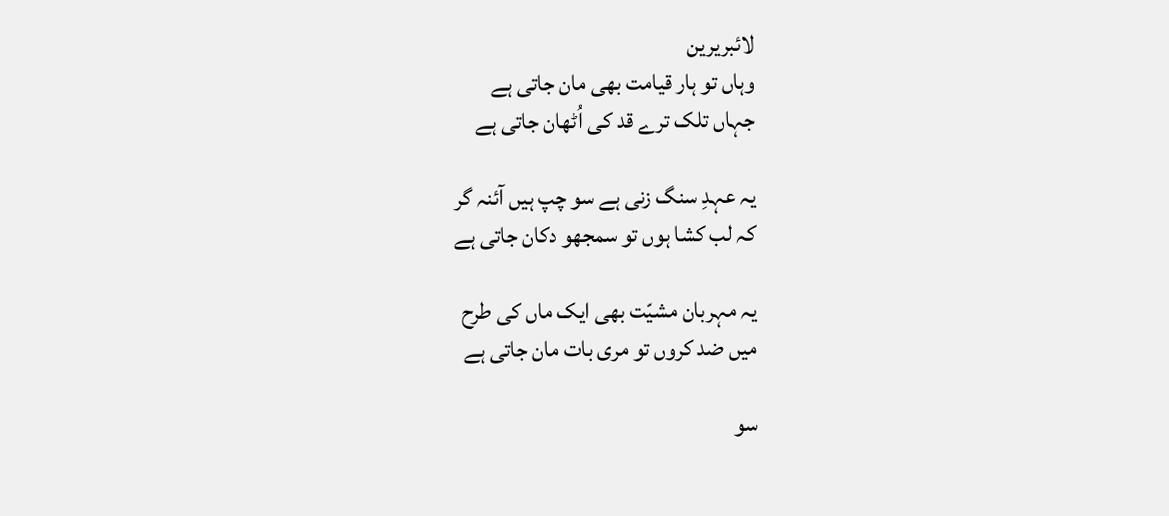لائبریرین
وہاں تو ہار قیامت بھی مان جاتی ہے
جہاں تلک ترے قد کی اُٹھان جاتی ہے

یہ عہدِ سنگ زنی ہے سو چپ ہیں آئنہ گر
کہ لب کشا ہوں تو سمجھو دکان جاتی ہے

یہ مہربان مشیّت بھی ایک ماں کی طرح
میں ضد کروں تو مری بات مان جاتی ہے

سو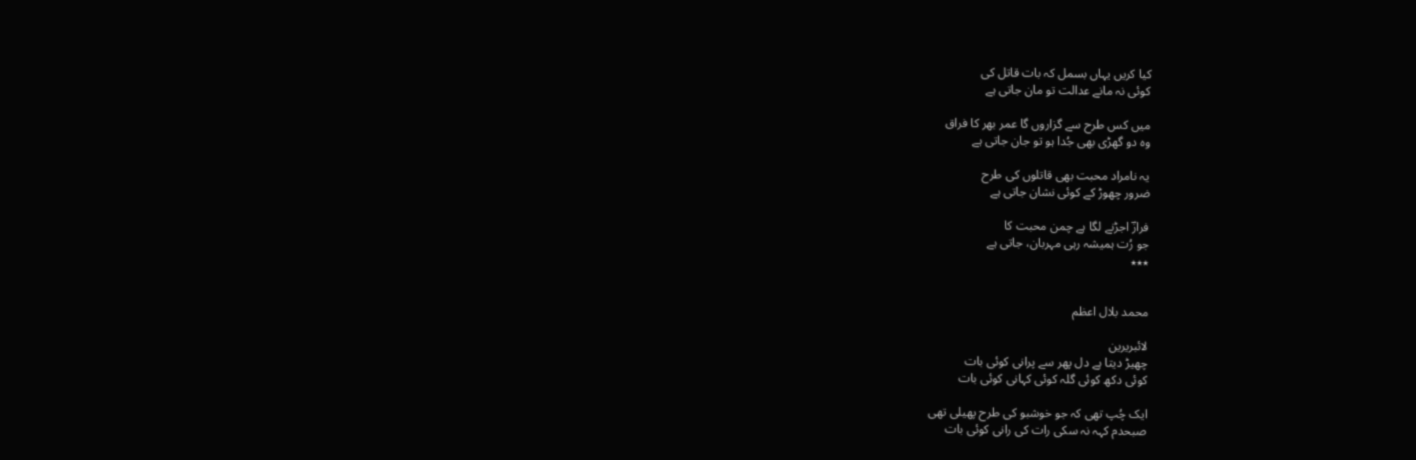کیا کریں یہاں بسمل کہ بات قاتل کی
کوئی نہ مانے عدالت تو مان جاتی ہے

میں کس طرح سے گزاروں گا عمر بھر کا فراق
وہ دو گھڑی بھی جُدا ہو تو جان جاتی ہے

یہ نامراد محبت بھی قاتلوں کی طرح
ضرور چھوڑ کے کوئی نشان جاتی ہے

فرازؔ اجڑنے لگا ہے چمن محبت کا
جو رُت ہمیشہ رہی مہربان، جاتی ہے
٭٭٭


محمد بلال اعظم

لائبریرین
چھیڑ دیتا ہے دل پھر سے پرانی کوئی بات
کوئی دکھ کوئی گلہ کوئی کہانی کوئی بات

ایک چُپ تھی کہ جو خوشبو کی طرح پھیلی تھی
صبحدم کہہ نہ سکی رات کی رانی کوئی بات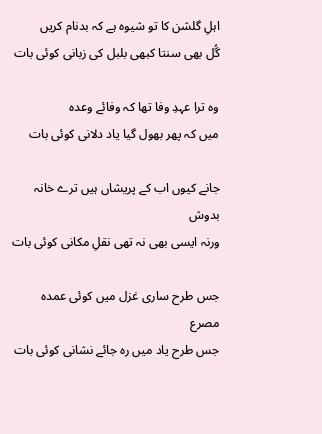اہلِ گلشن کا تو شیوہ ہے کہ بدنام کریں
گُل بھی سنتا کبھی بلبل کی زبانی کوئی بات

وہ ترا عہدِ وفا تھا کہ وفائے وعدہ
میں کہ پھر بھول گیا یاد دلانی کوئی بات

جانے کیوں اب کے پریشاں ہیں ترے خانہ بدوش
ورنہ ایسی بھی نہ تھی نقلِ مکانی کوئی بات

جس طرح ساری غزل میں کوئی عمدہ مصرع
جس طرح یاد میں رہ جائے نشانی کوئی بات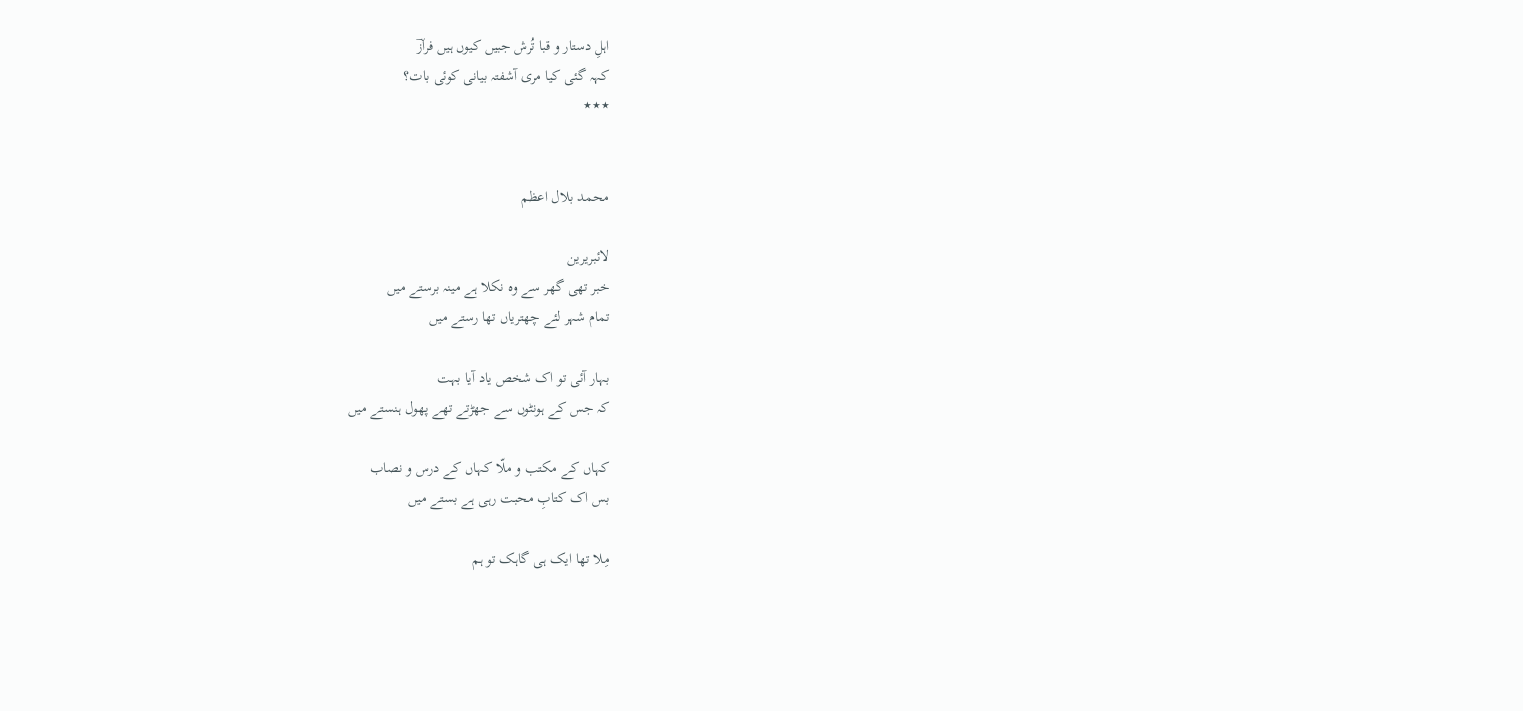اہلِ دستار و قبا تُرش جبیں کیوں ہیں فرازؔ
کہہ گئی کیا مری آشفتہ بیانی کوئی بات؟
٭٭٭


محمد بلال اعظم

لائبریرین
خبر تھی گھر سے وہ نکلا ہے مینہ برستے میں
تمام شہر لئے چھتریاں تھا رستے میں

بہار آئی تو اک شخص یاد آیا بہت
کہ جس کے ہونٹوں سے جھڑتے تھے پھول ہنستے میں

کہاں کے مکتب و ملّا کہاں کے درس و نصاب
بس اک کتابِ محبت رہی ہے بستے میں

مِلا تھا ایک ہی گاہک تو ہم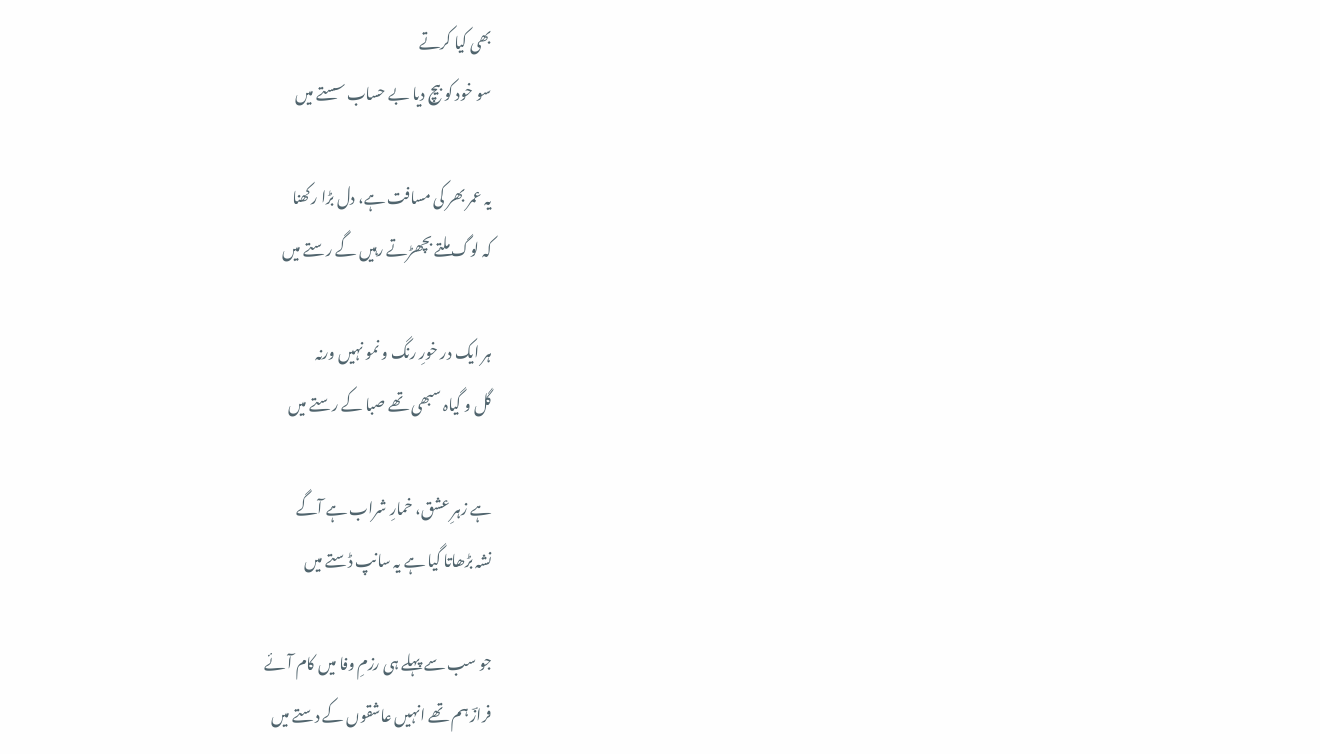بھی کیا کرتے
سو خود کو بیچ دیا بے حساب سستے میں

یہ عمر بھر کی مسافت ہے، دل بڑا رکھنا
کہ لوگ ملتے بچھڑتے رہیں گے رستے میں

ہر ایک در خورِ رنگ و نمو نہیں ورنہ
گل و گیاہ سبھی تھے صبا کے رستے میں

ہے زہرِ عشق، خمارِ شراب ہے آگے
نشہ بڑھاتا گیا ہے یہ سانپ ڈستے میں

جو سب سے پہلے ہی رزمِ وفا میں کام آئے
فرازؔ ہم تھے انہیں عاشقوں کے دستے میں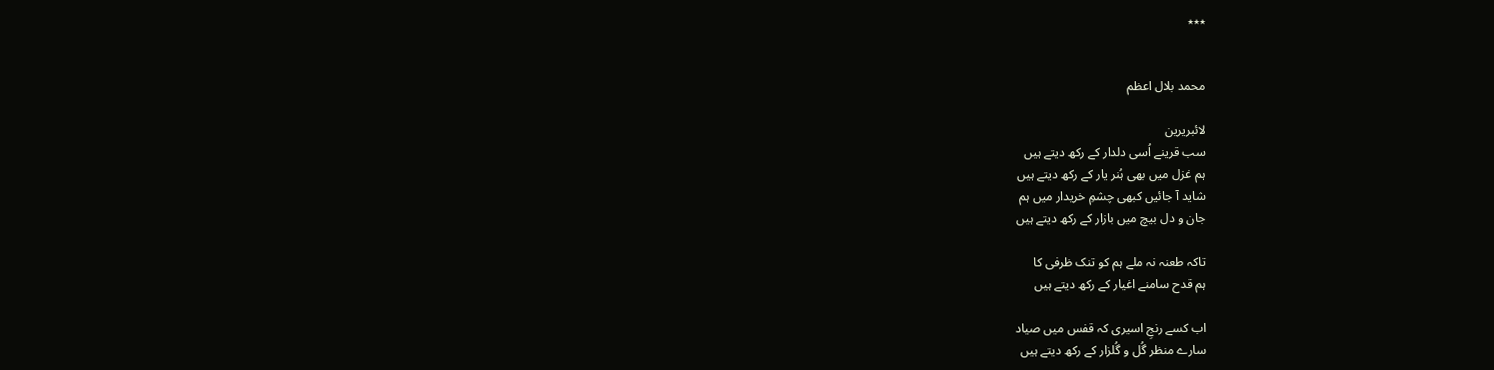٭٭٭


محمد بلال اعظم

لائبریرین
سب قرینے اُسی دلدار کے رکھ دیتے ہیں
ہم غزل میں بھی ہُنر یار کے رکھ دیتے ہیں
شاید آ جائیں کبھی چشمِ خریدار میں ہم
جان و دل بیچ میں بازار کے رکھ دیتے ہیں

تاکہ طعنہ نہ ملے ہم کو تنک ظرفی کا
ہم قدح سامنے اغیار کے رکھ دیتے ہیں

اب کسے رنجِ اسیری کہ قفس میں صیاد
سارے منظر گُل و گُلزار کے رکھ دیتے ہیں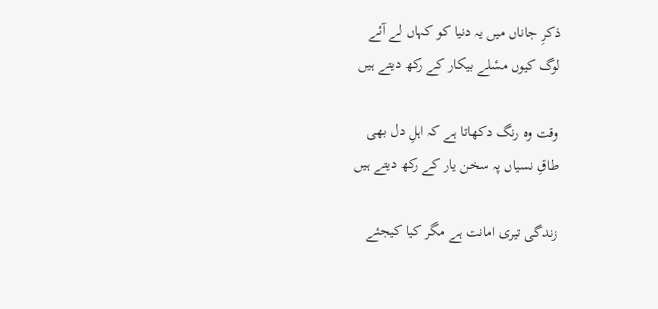ذکرِ جاناں میں یہ دنیا کو کہاں لے آئے
لوگ کیوں مسٔلے بیکار کے رکھ دیتے ہیں

وقت وہ رنگ دکھاتا ہے کہ اہلِ دل بھی
طاقِ نسیاں پہ سخن یار کے رکھ دیتے ہیں

زندگی تیری امانت ہے مگر کیا کیجئے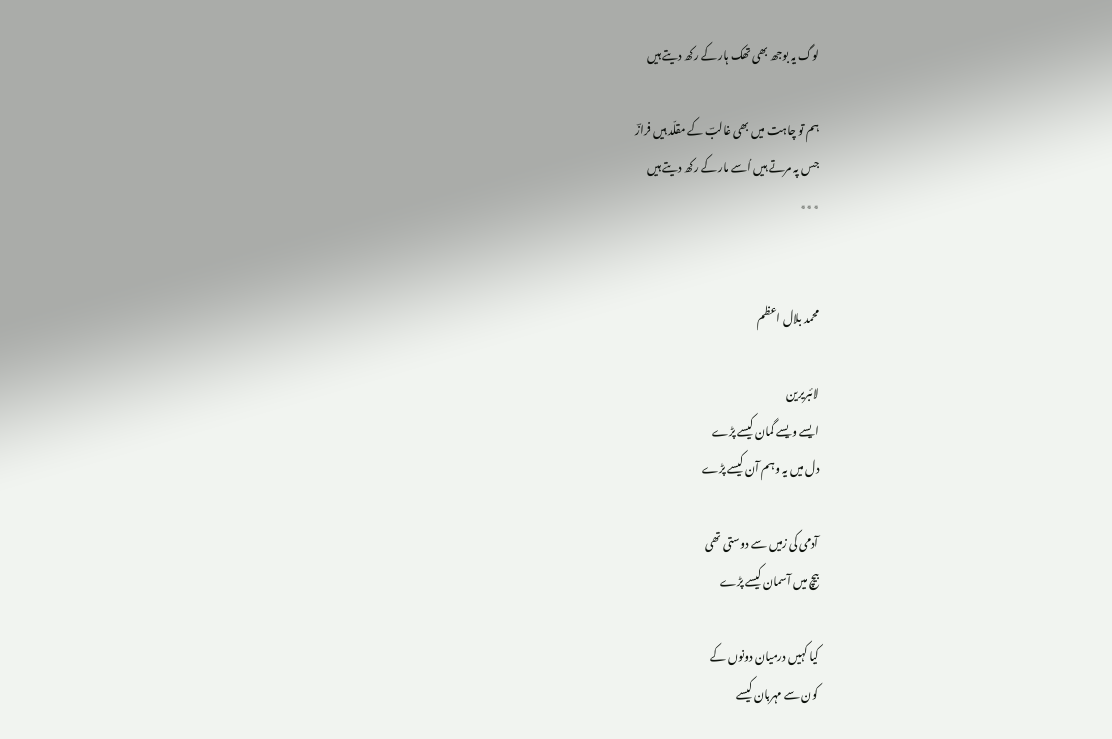لوگ یہ بوجھ بھی تھک ہار کے رکھ دیتے ہیں

ہم تو چاہت میں بھی غالبؔ کے مقلّد ہیں فرازؔ
جس پہ مرتے ہیں اُسے مار کے رکھ دیتے ہیں
٭٭٭


محمد بلال اعظم

لائبریرین
ایسے ویسے گمان کیسے پڑے
دل میں یہ وہم آن کیسے پڑے

آدمی کی زمیں سے دوستی تھی
بیچ میں آسمان کیسے پڑے

کیا کہیں درمیان دونوں کے
کون سے مہربان کیسے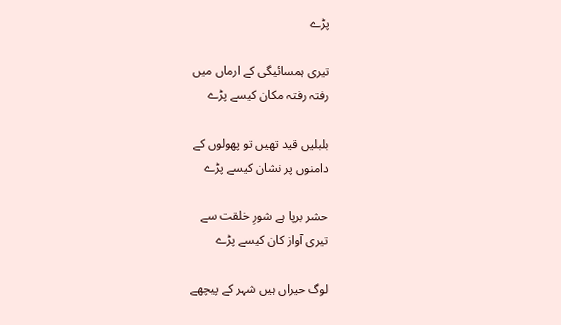پڑے

تیری ہمسائیگی کے ارماں میں
رفتہ رفتہ مکان کیسے پڑے

بلبلیں قید تھیں تو پھولوں کے
دامنوں پر نشان کیسے پڑے

حشر برپا ہے شورِ خلقت سے
تیری آواز کان کیسے پڑے

لوگ حیراں ہیں شہر کے پیچھے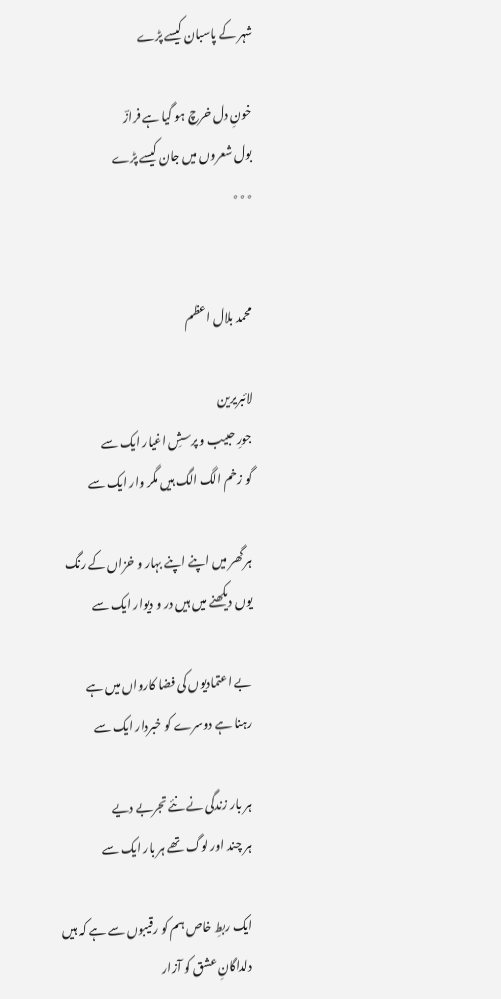شہر کے پاسبان کیسے پڑے

خونِ دل خرچ ہو گیا ہے فرازؔ
بول شعروں میں جان کیسے پڑے
٭٭٭


محمد بلال اعظم

لائبریرین
جورِ حبیب و پرسشِ اغیار ایک سے
گو زخم الگ الگ ہیں مگر وار ایک سے

ہر گھر میں اپنے اپنے بہار و خزاں کے رنگ
یوں دیکھنے میں ہیں در و دیوار ایک سے

بے اعتمادیوں کی فضا کارواں میں ہے
رہنا ہے دوسرے کو خبردار ایک سے

ہر بار زندگی نے نئے تجربے دیے
ہر چند اور لوگ تھے ہر بار ایک سے

ایک ربطِ خاص ہم کو رقیبوں سے ہے کہ ہیں
دلداگانِ عشق کو آزار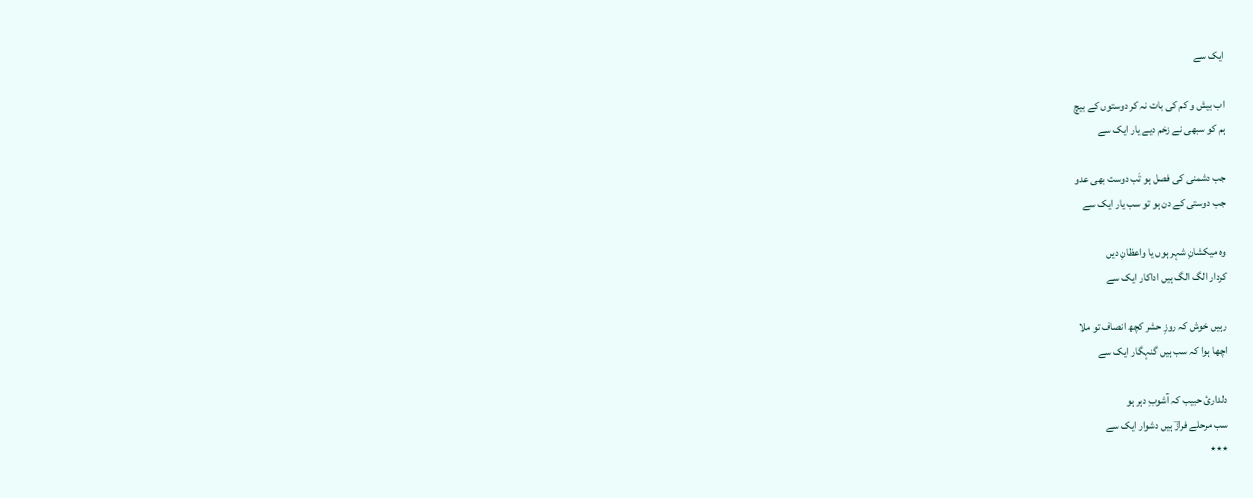ایک سے

اب بیش و کم کی بات نہ کر دوستوں کے بیچ
ہم کو سبھی نے زخم دیے یار ایک سے

جب دشمنی کی فصل ہو تَب دوست بھی عدو
جب دوستی کے دن ہو تو سب یار ایک سے

وہ میکشانِ شہر ہوں یا واعظانِ دیں
کردار الگ الگ ہیں اداکار ایک سے

رہیں خوش کہ روزِ حشر کچھ انصاف تو ملا
اچھا ہوا کہ سب ہیں گنہگار ایک سے

دلدارئ حبیب کہ آشوبِ دہر ہو
سب مرحلے فرازؔ ہیں دشوار ایک سے
٭٭٭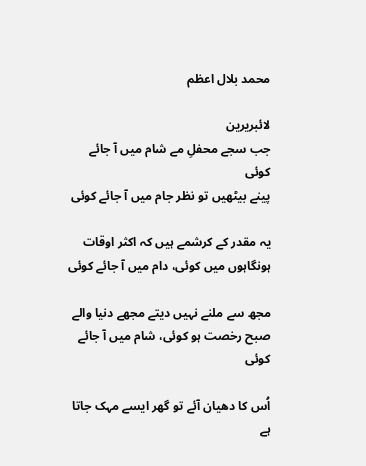محمد بلال اعظم

لائبریرین
جب سجے محفلِ مے شام میں آ جائے کوئی
پینے بیٹھیں تو نظر جام میں آ جائے کوئی

یہ مقدر کے کرشمے ہیں کہ اکثر اوقات
ہونگاہوں میں کوئی، دام میں آ جائے کوئی

مجھ سے ملنے نہیں دیتے مجھے دنیا والے
صبح رخصت ہو کوئی، شام میں آ جائے کوئی

اُس کا دھیان آئے تو گھر ایسے مہک جاتا ہے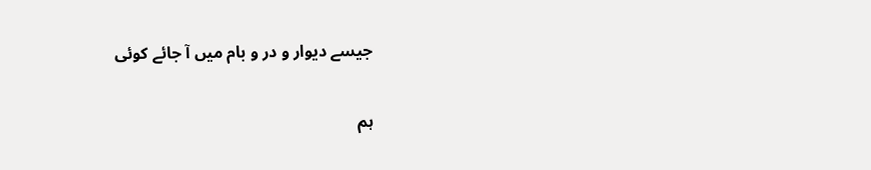جیسے دیوار و در و بام میں آ جائے کوئی

ہم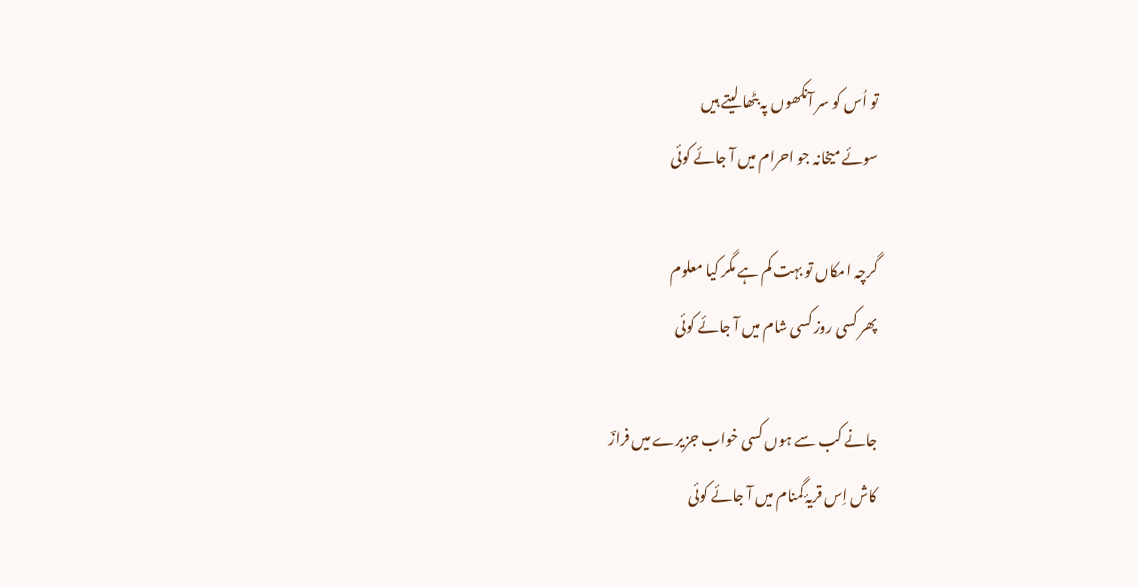تو اُس کو سر آنکھوں پہ بٹھا لیتے ہیں
سوئے میخانہ جو احرام میں آ جائے کوئی

گرچہ امکاں تو بہت کم ہے مگر کیا معلوم
پھر کسی روز کسی شام میں آ جائے کوئی

جانے کب سے ہوں کسی خواب جزیرے میں فرازؔ
کاش اِس قریۂ گمنام میں آ جائے کوئی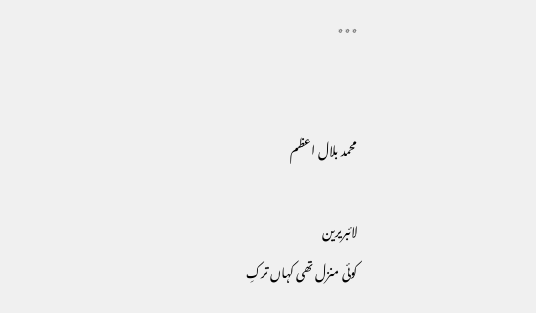٭٭٭


محمد بلال اعظم

لائبریرین
کوئی منزل تھی کہاں ترکِ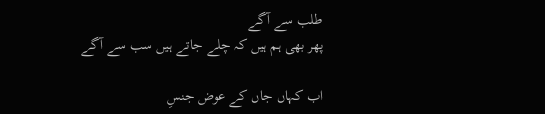طلب سے آگے
پھر بھی ہم ہیں کہ چلے جاتے ہیں سب سے آگے

اب کہاں جاں کے عوض جنسِ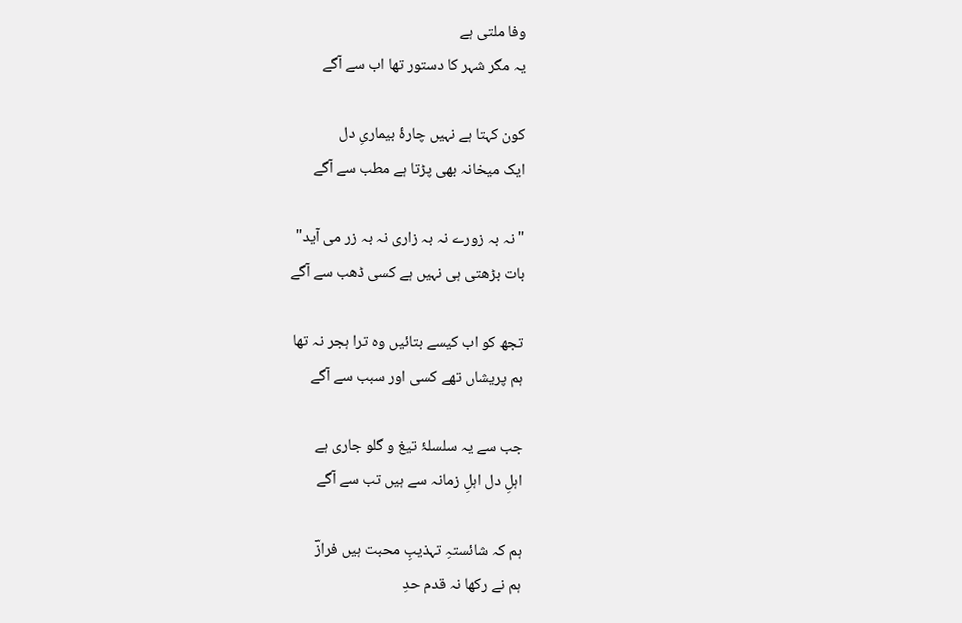وفا ملتی ہے
یہ مگر شہر کا دستور تھا اب سے آگے

کون کہتا ہے نہیں چارۂ بیماریِ دل
ایک میخانہ بھی پڑتا ہے مطب سے آگے

"نہ بہ زورے نہ بہ زاری نہ بہ زر می آید"
بات بڑھتی ہی نہیں ہے کسی ڈھب سے آگے

تجھ کو اب کیسے بتائیں وہ ترا ہجر نہ تھا
ہم پریشاں تھے کسی اور سبب سے آگے

جب سے یہ سلسلۂ تیغ و گلو جاری ہے
اہلِ دل اہلِ زمانہ سے ہیں تب سے آگے

ہم کہ شائستہِ تہذیبِ محبت ہیں فرازؔ
ہم نے رکھا نہ قدم حدِ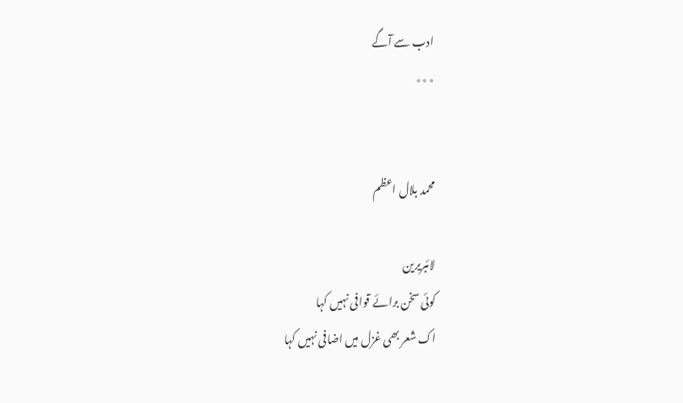ادب سے آگے
٭٭٭


محمد بلال اعظم

لائبریرین
کوئی سخن برائے قوافی نہیں ‌کہا
اک شعر بھی غزل میں اضافی نہیں ‌کہا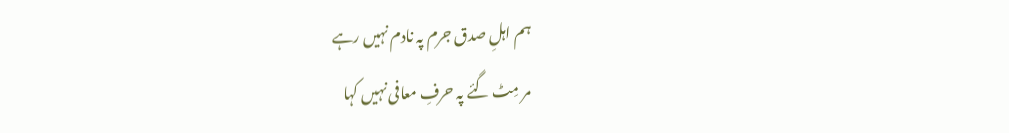ہم اہلِ صدق جرم پہ نادم نہیں رہے
مر مِٹ گئے پہ حرفِ معافی نہیں‌ کہا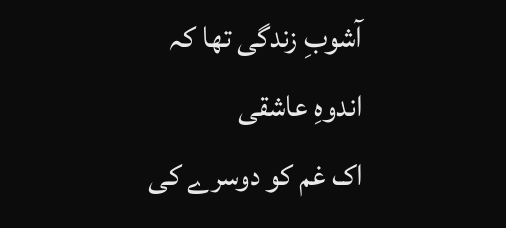آشوبِ‌ زندگی تھا کہ اندوہِ عاشقی
اک غم کو دوسرے کی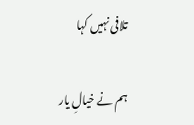تلافی نہیں ‌کہا

ہم نے خیالِ یار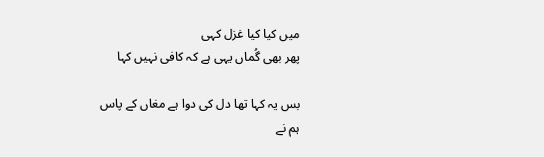میں کیا کیا غزل کہی
پھر بھی گُماں یہی‌ ہے کہ کافی نہیں کہا

بس یہ کہا تھا دل کی دوا ہے مغاں کے پاس
ہم نے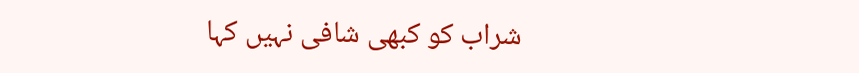شراب کو کبھی شافی نہیں کہا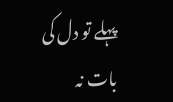پہلے تو دل کی بات نہ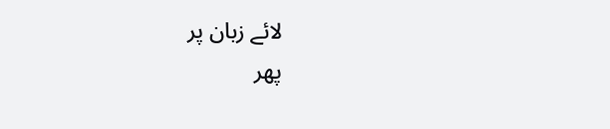لائے زبان پر
پھر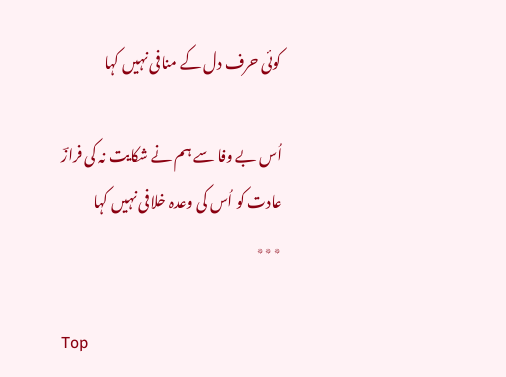کوئی حرف دل کے منافی نہیں کہا

اُس بے وفا سے ہم نے شکایت نہ کی فرازؔ
عادت کو اُس کی وعدہ خلافی نہیں کہا
٭٭٭

Top